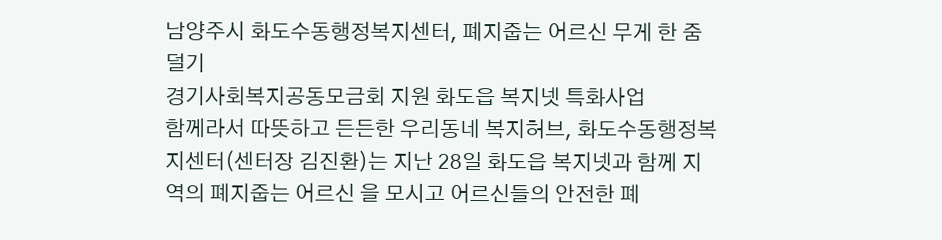남양주시 화도수동행정복지센터, 폐지줍는 어르신 무게 한 줌 덜기
경기사회복지공동모금회 지원 화도읍 복지넷 특화사업
함께라서 따뜻하고 든든한 우리동네 복지허브, 화도수동행정복지센터(센터장 김진환)는 지난 28일 화도읍 복지넷과 함께 지역의 폐지줍는 어르신 을 모시고 어르신들의 안전한 폐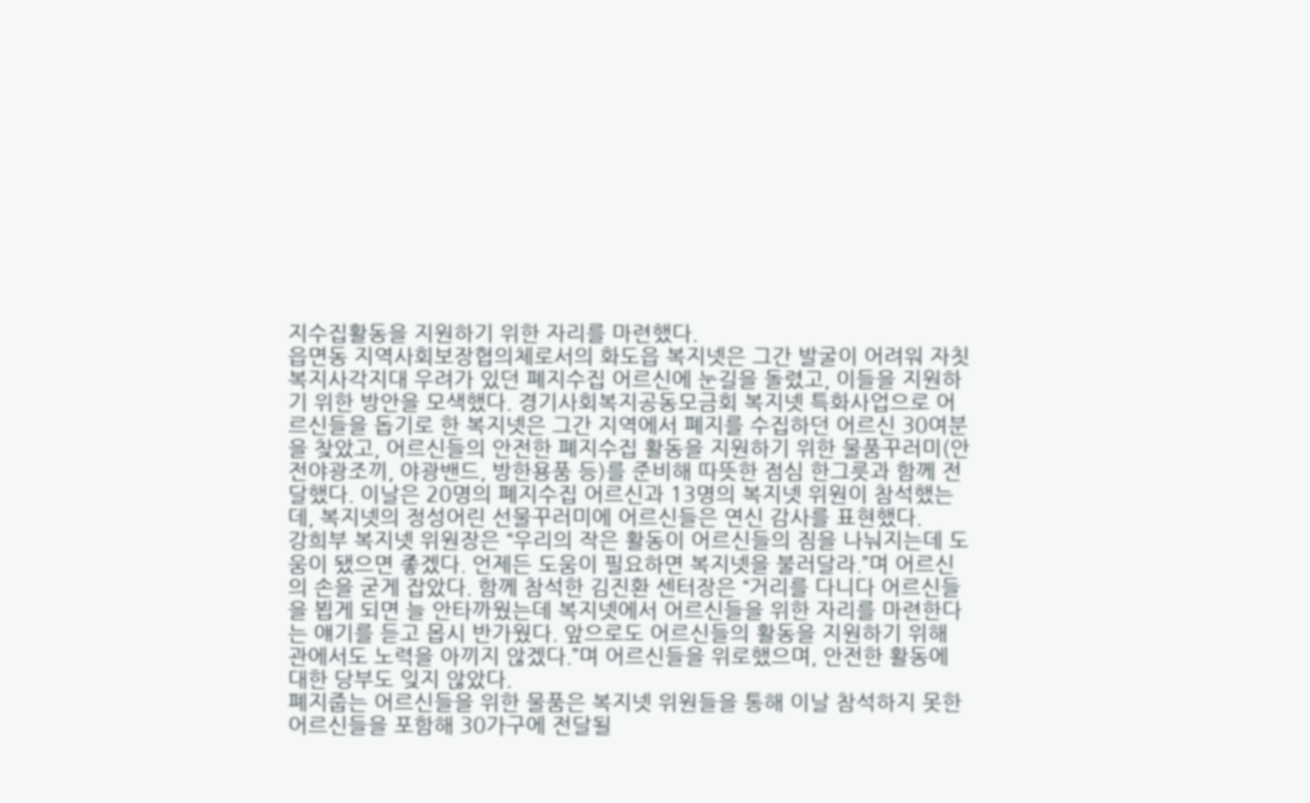지수집활동을 지원하기 위한 자리를 마련했다.
읍면동 지역사회보장협의체로서의 화도읍 복지넷은 그간 발굴이 어려워 자칫 복지사각지대 우려가 있던 폐지수집 어르신에 눈길을 돌렸고, 이들을 지원하기 위한 방안을 모색했다. 경기사회복지공동모금회 복지넷 특화사업으로 어르신들을 돕기로 한 복지넷은 그간 지역에서 폐지를 수집하던 어르신 30여분을 찾았고, 어르신들의 안전한 폐지수집 활동을 지원하기 위한 물품꾸러미(안전야광조끼, 야광밴드, 방한용품 등)를 준비해 따뜻한 점심 한그릇과 함께 전달했다. 이날은 20명의 폐지수집 어르신과 13명의 복지넷 위원이 참석했는데, 복지넷의 정성어린 선물꾸러미에 어르신들은 연신 감사를 표현했다.
강희부 복지넷 위원장은 “우리의 작은 활동이 어르신들의 짐을 나눠지는데 도움이 됐으면 좋겠다. 언제든 도움이 필요하면 복지넷을 불러달라.”며 어르신의 손을 굳게 잡았다. 함께 참석한 김진환 센터장은 “거리를 다니다 어르신들을 뵙게 되면 늘 안타까웠는데 복지넷에서 어르신들을 위한 자리를 마련한다는 얘기를 듣고 몹시 반가웠다. 앞으로도 어르신들의 활동을 지원하기 위해 관에서도 노력을 아끼지 않겠다.”며 어르신들을 위로했으며, 안전한 활동에 대한 당부도 잊지 않았다.
폐지줍는 어르신들을 위한 물품은 복지넷 위원들을 통해 이날 참석하지 못한 어르신들을 포함해 30가구에 전달될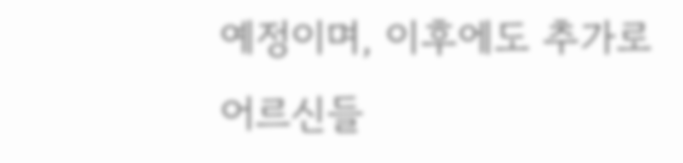예정이며, 이후에도 추가로 어르신들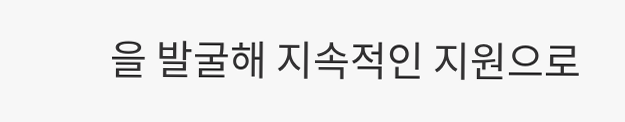을 발굴해 지속적인 지원으로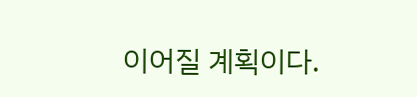이어질 계획이다.